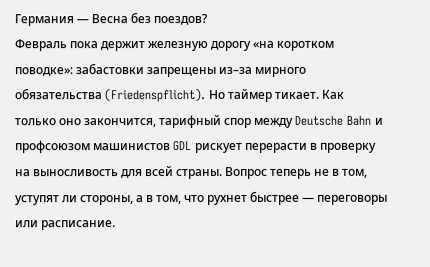Германия — Весна без поездов?
Февраль пока держит железную дорогу «на коротком поводке»: забастовки запрещены из–за мирного обязательства (Friedenspflicht). Но таймер тикает. Как только оно закончится, тарифный спор между Deutsche Bahn и профсоюзом машинистов GDL рискует перерасти в проверку на выносливость для всей страны. Вопрос теперь не в том, уступят ли стороны, а в том, что рухнет быстрее — переговоры или расписание.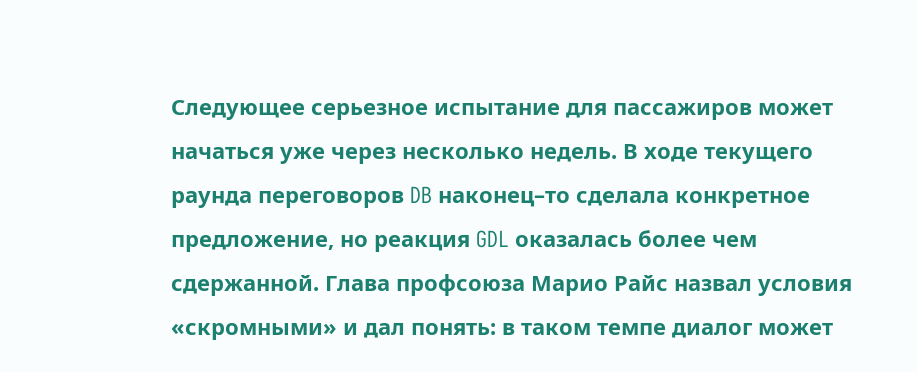Следующее серьезное испытание для пассажиров может начаться уже через несколько недель. В ходе текущего раунда переговоров DB наконец–то сделала конкретное предложение, но реакция GDL оказалась более чем сдержанной. Глава профсоюза Марио Райс назвал условия «скромными» и дал понять: в таком темпе диалог может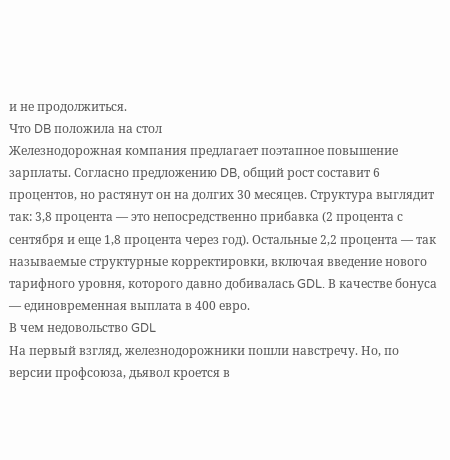и не продолжиться.
Что DB положила на стол
Железнодорожная компания предлагает поэтапное повышение зарплаты. Согласно предложению DB, общий рост составит 6 процентов, но растянут он на долгих 30 месяцев. Структура выглядит так: 3,8 процента — это непосредственно прибавка (2 процента с сентября и еще 1,8 процента через год). Остальные 2,2 процента — так называемые структурные корректировки, включая введение нового тарифного уровня, которого давно добивалась GDL. В качестве бонуса — единовременная выплата в 400 евро.
В чем недовольство GDL
На первый взгляд, железнодорожники пошли навстречу. Но, по версии профсоюза, дьявол кроется в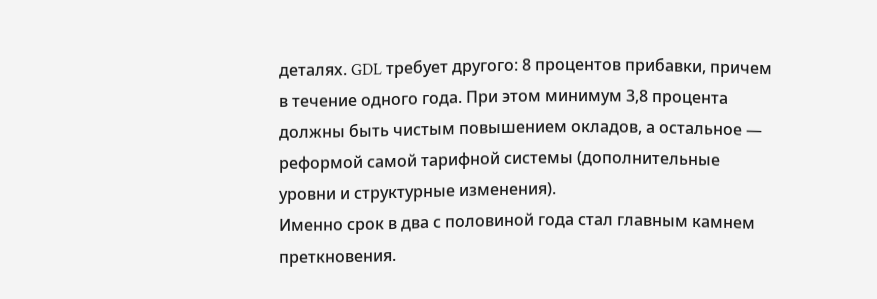деталях. GDL требует другого: 8 процентов прибавки, причем в течение одного года. При этом минимум 3,8 процента должны быть чистым повышением окладов, а остальное — реформой самой тарифной системы (дополнительные уровни и структурные изменения).
Именно срок в два с половиной года стал главным камнем преткновения.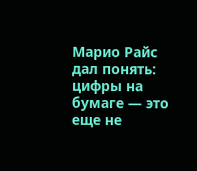Марио Райс дал понять: цифры на бумаге — это еще не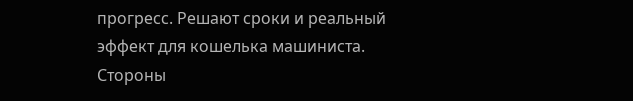прогресс. Решают сроки и реальный эффект для кошелька машиниста.
Стороны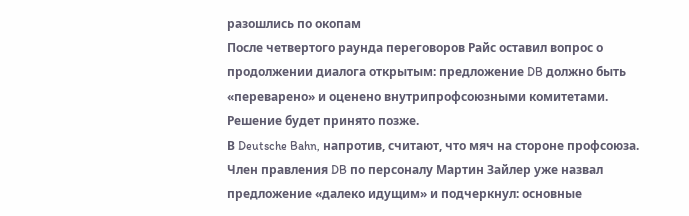разошлись по окопам
После четвертого раунда переговоров Райс оставил вопрос о продолжении диалога открытым: предложение DB должно быть «переварено» и оценено внутрипрофсоюзными комитетами. Решение будет принято позже.
В Deutsche Bahn, напротив, считают, что мяч на стороне профсоюза. Член правления DB по персоналу Мартин Зайлер уже назвал предложение «далеко идущим» и подчеркнул: основные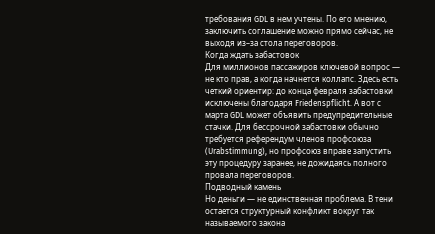требования GDL в нем учтены. По его мнению, заключить соглашение можно прямо сейчас, не выходя из–за стола переговоров.
Когда ждать забастовок
Для миллионов пассажиров ключевой вопрос — не кто прав, а когда начнется коллапс. Здесь есть четкий ориентир: до конца февраля забастовки исключены благодаря Friedenspflicht. А вот с марта GDL может объявить предупредительные стачки. Для бессрочной забастовки обычно требуется референдум членов профсоюза (Urabstimmung), но профсоюз вправе запустить эту процедуру заранее, не дожидаясь полного провала переговоров.
Подводный камень
Но деньги — не единственная проблема. В тени остается структурный конфликт вокруг так называемого закона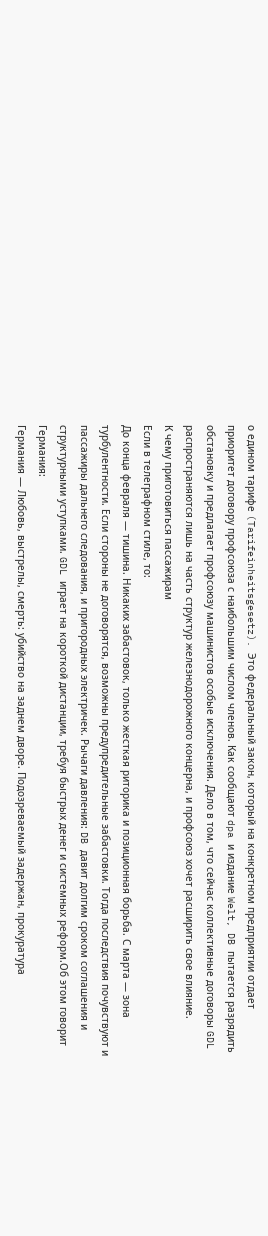о едином тарифе (Tarifeinheitsgesetz). Это федеральный закон, который на конкретном предприятии отдает приоритет договору профсоюза с наибольшим числом членов. Как сообщают dpa и издание Welt, DB пытается разрядить обстановку и предлагает профсоюзу машинистов особые исключения. Дело в том, что сейчас коллективные договоры GDL распространяются лишь на часть структур железнодорожного концерна, и профсоюз хочет расширить свое влияние.
К чему приготовиться пассажирам
Если в телеграфном стиле, то:
До конца февраля — тишина. Никаких забастовок, только жесткая риторика и позиционная борьба. С марта — зона турбулентности. Если стороны не договорятся, возможны предупредительные забастовки. Тогда последствия почувствуют и пассажиры дальнего следования, и пригородных электричек. Рычаги давления: DB давит долгим сроком соглашения и структурными уступками. GDL играет на короткой дистанции, требуя быстрых денег и системных реформ.Об этом говорит Германия:
Германия — Любовь, выстрелы, смерть: убийство на заднем дворе. Подозреваемый задержан, прокуратура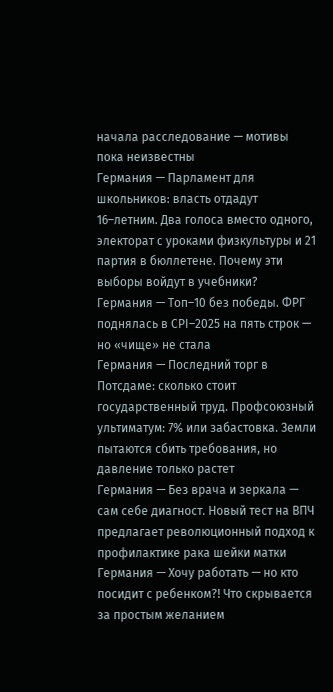начала расследование — мотивы пока неизвестны
Германия — Парламент для школьников: власть отдадут 16–летним. Два голоса вместо одного, электорат с уроками физкультуры и 21 партия в бюллетене. Почему эти выборы войдут в учебники?
Германия — Топ–10 без победы. ФРГ поднялась в CPI–2025 на пять строк — но «чище» не стала
Германия — Последний торг в Потсдаме: сколько стоит государственный труд. Профсоюзный ультиматум: 7% или забастовка. Земли пытаются сбить требования, но давление только растет
Германия — Без врача и зеркала — сам себе диагност. Новый тест на ВПЧ предлагает революционный подход к профилактике рака шейки матки
Германия — Хочу работать — но кто посидит с ребенком?! Что скрывается за простым желанием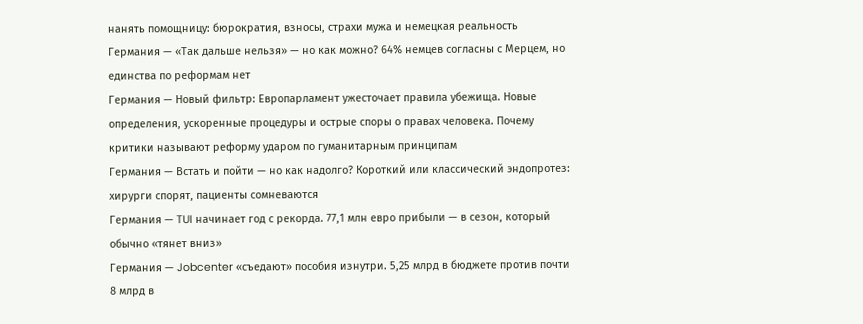нанять помощницу: бюрократия, взносы, страхи мужа и немецкая реальность
Германия — «Так дальше нельзя» — но как можно? 64% немцев согласны с Мерцем, но единства по реформам нет
Германия — Новый фильтр: Европарламент ужесточает правила убежища. Новые определения, ускоренные процедуры и острые споры о правах человека. Почему критики называют реформу ударом по гуманитарным принципам
Германия — Встать и пойти — но как надолго? Короткий или классический эндопротез: хирурги спорят, пациенты сомневаются
Германия — TUI начинает год с рекорда. 77,1 млн евро прибыли — в сезон, который обычно «тянет вниз»
Германия — Jobcenter «съедают» пособия изнутри. 5,25 млрд в бюджете против почти 8 млрд в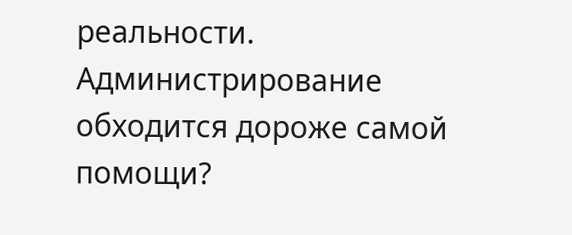реальности. Администрирование обходится дороже самой помощи?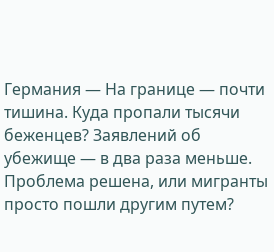Германия — На границе — почти тишина. Куда пропали тысячи беженцев? Заявлений об убежище — в два раза меньше. Проблема решена, или мигранты просто пошли другим путем?